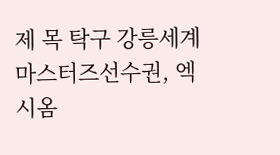제 목 탁구 강릉세계마스터즈선수권, 엑시옴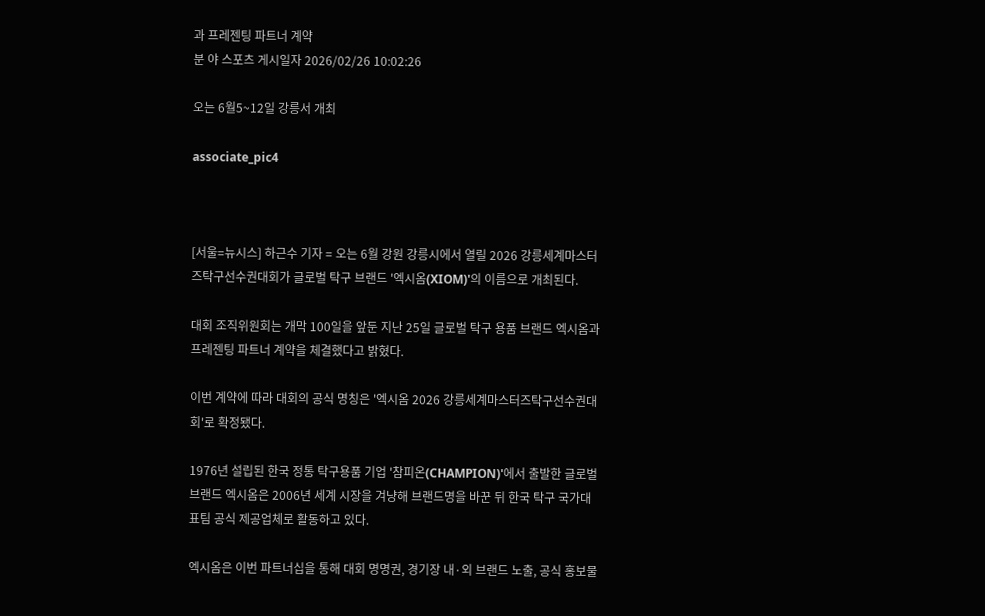과 프레젠팅 파트너 계약
분 야 스포츠 게시일자 2026/02/26 10:02:26

오는 6월5~12일 강릉서 개최

associate_pic4



[서울=뉴시스] 하근수 기자 = 오는 6월 강원 강릉시에서 열릴 2026 강릉세계마스터즈탁구선수권대회가 글로벌 탁구 브랜드 '엑시옴(XIOM)'의 이름으로 개최된다.

대회 조직위원회는 개막 100일을 앞둔 지난 25일 글로벌 탁구 용품 브랜드 엑시옴과 프레젠팅 파트너 계약을 체결했다고 밝혔다.

이번 계약에 따라 대회의 공식 명칭은 '엑시옴 2026 강릉세계마스터즈탁구선수권대회'로 확정됐다.

1976년 설립된 한국 정통 탁구용품 기업 '참피온(CHAMPION)'에서 출발한 글로벌 브랜드 엑시옴은 2006년 세계 시장을 겨냥해 브랜드명을 바꾼 뒤 한국 탁구 국가대표팀 공식 제공업체로 활동하고 있다.

엑시옴은 이번 파트너십을 통해 대회 명명권, 경기장 내·외 브랜드 노출, 공식 홍보물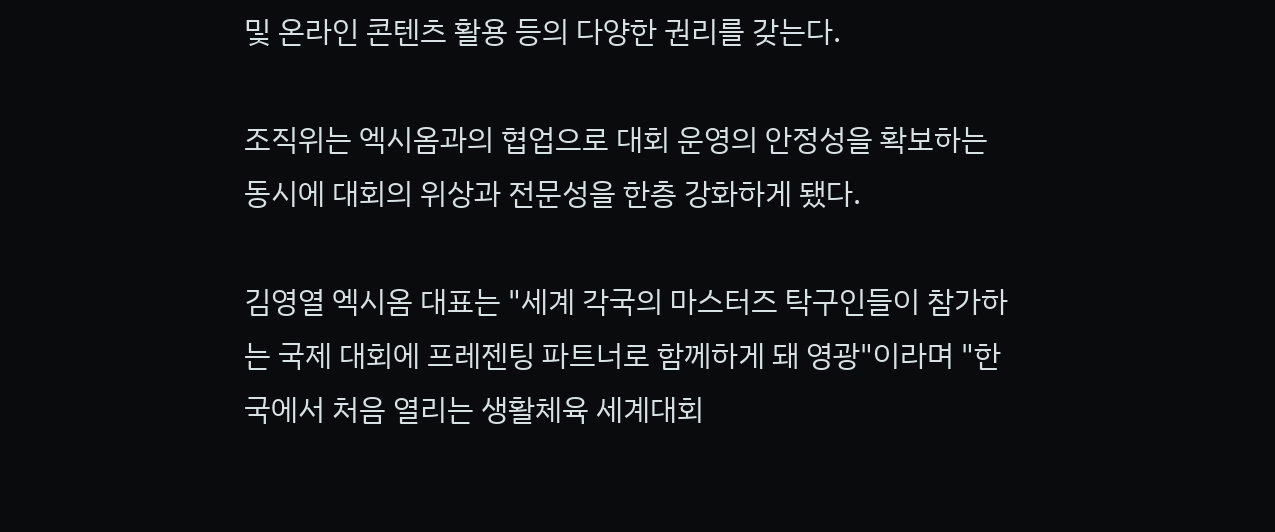및 온라인 콘텐츠 활용 등의 다양한 권리를 갖는다.

조직위는 엑시옴과의 협업으로 대회 운영의 안정성을 확보하는 동시에 대회의 위상과 전문성을 한층 강화하게 됐다.

김영열 엑시옴 대표는 "세계 각국의 마스터즈 탁구인들이 참가하는 국제 대회에 프레젠팅 파트너로 함께하게 돼 영광"이라며 "한국에서 처음 열리는 생활체육 세계대회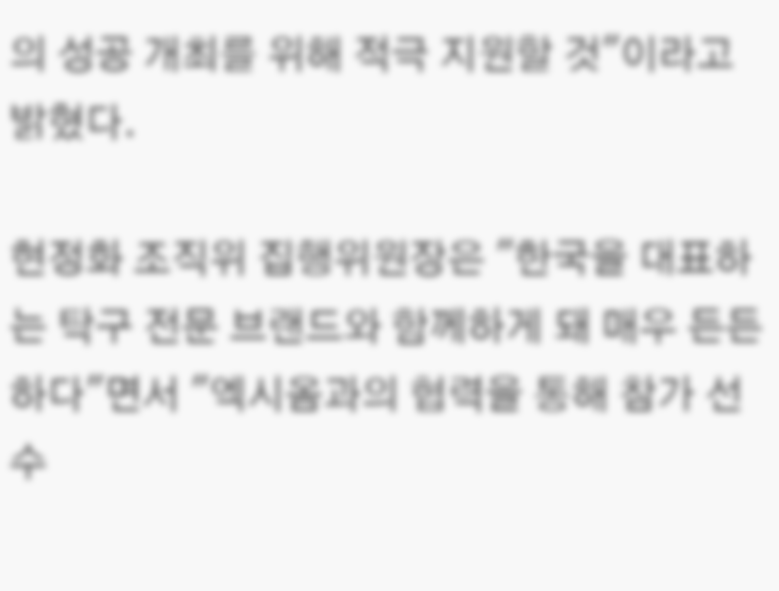의 성공 개최를 위해 적극 지원할 것"이라고 밝혔다.

현정화 조직위 집행위원장은 "한국을 대표하는 탁구 전문 브랜드와 함께하게 돼 매우 든든하다"면서 "엑시옴과의 협력을 통해 참가 선수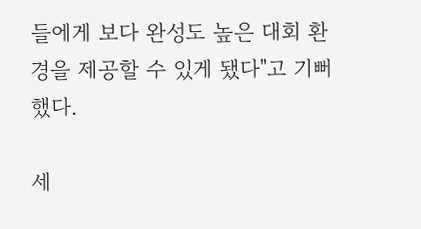들에게 보다 완성도 높은 대회 환경을 제공할 수 있게 됐다"고 기뻐했다.

세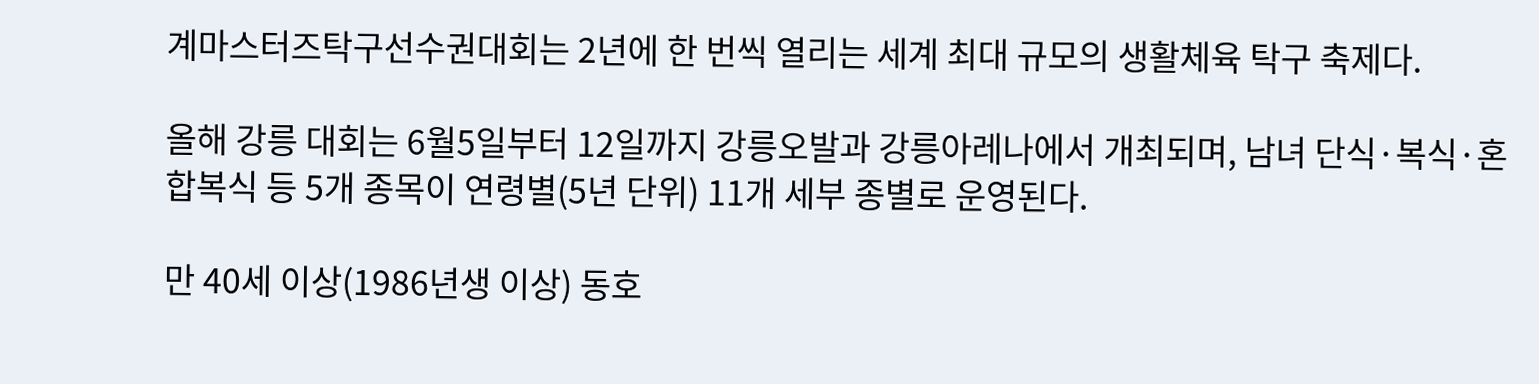계마스터즈탁구선수권대회는 2년에 한 번씩 열리는 세계 최대 규모의 생활체육 탁구 축제다.

올해 강릉 대회는 6월5일부터 12일까지 강릉오발과 강릉아레나에서 개최되며, 남녀 단식·복식·혼합복식 등 5개 종목이 연령별(5년 단위) 11개 세부 종별로 운영된다.

만 40세 이상(1986년생 이상) 동호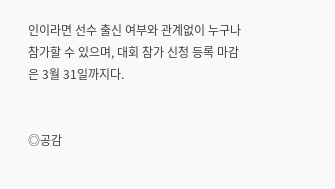인이라면 선수 출신 여부와 관계없이 누구나 참가할 수 있으며, 대회 참가 신청 등록 마감은 3월 31일까지다.


◎공감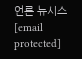언론 뉴시스 [email protected]